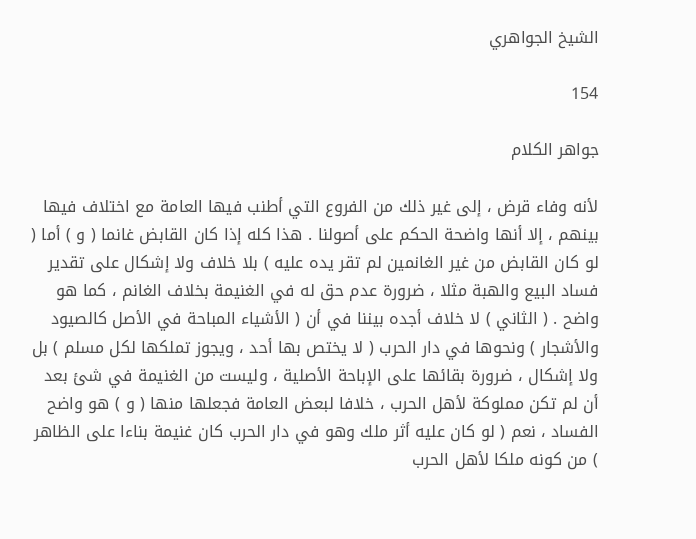الشيخ الجواهري

154

جواهر الكلام

لأنه وفاء قرض ، إلى غير ذلك من الفروع التي أطنب فيها العامة مع اختلاف فيها بينهم ، إلا أنها واضحة الحكم على أصولنا . هذا كله إذا كان القابض غانما ( و ) أما ( لو كان القابض من غير الغانمين لم تقر يده عليه ) بلا خلاف ولا إشكال على تقدير فساد البيع والهبة مثلا ، ضرورة عدم حق له في الغنيمة بخلاف الغانم ، كما هو واضح . ( الثاني ) لا خلاف أجده بيننا في أن ( الأشياء المباحة في الأصل كالصيود والأشجار ) ونحوها في دار الحرب ( لا يختص بها أحد ، ويجوز تملكها لكل مسلم ) بل ولا إشكال ، ضرورة بقائها على الإباحة الأصلية ، وليست من الغنيمة في شئ بعد أن لم تكن مملوكة لأهل الحرب ، خلافا لبعض العامة فجعلها منها ( و ) هو واضح الفساد ، نعم ( لو كان عليه أثر ملك وهو في دار الحرب كان غنيمة بناءا على الظاهر ) من كونه ملكا لأهل الحرب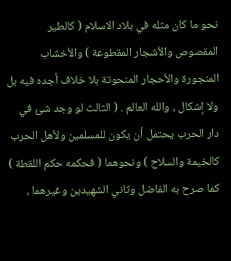نحو ما كان مثله في بلاد الاسلام ( كالطير المقصوص والأشجار المقطوعة ) والأخشاب المنجورة والأحجار المنحوتة بلا خلاف أجده فيه بل ولا إشكال ، والله العالم . ( الثالث لو وجد شئ في دار الحرب يحتمل أن يكون للمسلمين ولأهل الحرب كالخيمة والسلاح ) ونحوهما ( فحكمه حكم اللقطة ) كما صرح به الفاضل وثاني الشهيدين وغيرهما ،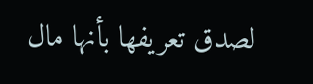لصدق تعريفها بأنها مال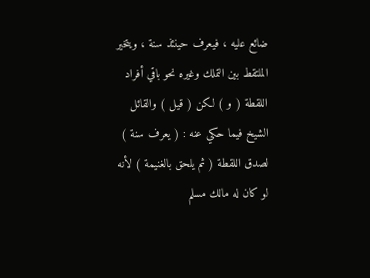ضائع عليه ، فيعرف حينئذ سنة ، ويتخير الملتقط بين التملك وغيره نحو باقي أفراد اللقطة ( و ) لكن ( قيل ) والقائل الشيخ فيما حكي عنه : ( يعرف سنة ) لصدق اللقطة ( ثم يلحق بالغنيمة ) لأنه لو كان له مالك مسلم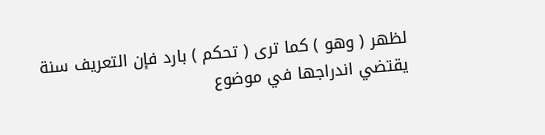لظهر ( وهو ) كما ترى ( تحكم ) بارد فإن التعريف سنة يقتضي اندراجها في موضوع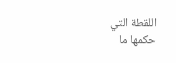اللقطة التي حكمها ما